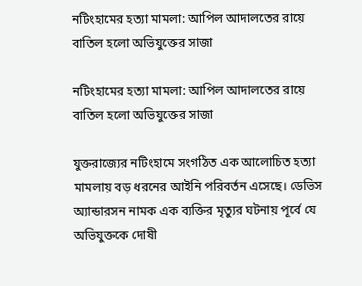নটিংহামের হত্যা মামলা: আপিল আদালতের রায়ে বাতিল হলো অভিযুক্তের সাজা

নটিংহামের হত্যা মামলা: আপিল আদালতের রায়ে বাতিল হলো অভিযুক্তের সাজা

যুক্তরাজ্যের নটিংহামে সংগঠিত এক আলোচিত হত্যা মামলায় বড় ধরনের আইনি পরিবর্তন এসেছে। ডেভিস অ্যান্ডারসন নামক এক ব্যক্তির মৃত্যুর ঘটনায় পূর্বে যে অভিযুক্তকে দোষী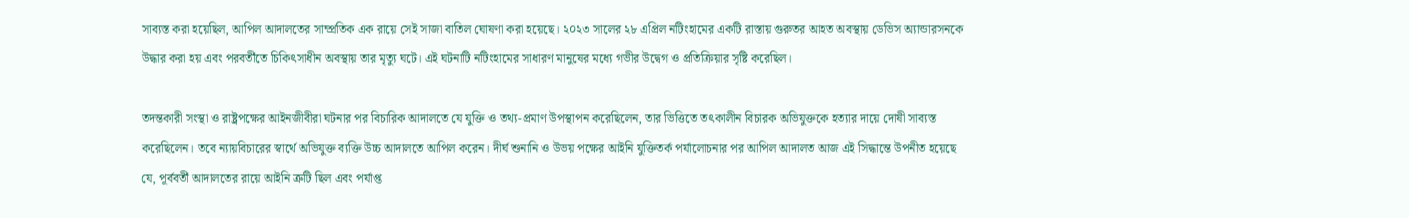সাব্যস্ত করা হয়েছিল, আপিল আদালতের সাম্প্রতিক এক রায়ে সেই সাজা বাতিল ঘোষণা করা হয়েছে। ২০২৩ সালের ২৮ এপ্রিল নটিংহামের একটি রাস্তায় গুরুতর আহত অবস্থায় ডেভিস অ্যান্ডারসনকে উদ্ধার করা হয় এবং পরবর্তীতে চিকিৎসাধীন অবস্থায় তার মৃত্যু ঘটে। এই ঘটনাটি নটিংহামের সাধারণ মানুষের মধ্যে গভীর উদ্বেগ ও প্রতিক্রিয়ার সৃষ্টি করেছিল।

তদন্তকারী সংস্থা ও রাষ্ট্রপক্ষের আইনজীবীরা ঘটনার পর বিচারিক আদালতে যে যুক্তি ও তথ্য-প্রমাণ উপস্থাপন করেছিলেন, তার ভিত্তিতে তৎকালীন বিচারক অভিযুক্তকে হত্যার দায়ে দোষী সাব্যস্ত করেছিলেন। তবে ন্যায়বিচারের স্বার্থে অভিযুক্ত ব্যক্তি উচ্চ আদালতে আপিল করেন। দীর্ঘ শুনানি ও উভয় পক্ষের আইনি যুক্তিতর্ক পর্যালোচনার পর আপিল আদালত আজ এই সিদ্ধান্তে উপনীত হয়েছে যে, পূর্ববর্তী আদালতের রায়ে আইনি ত্রুটি ছিল এবং পর্যাপ্ত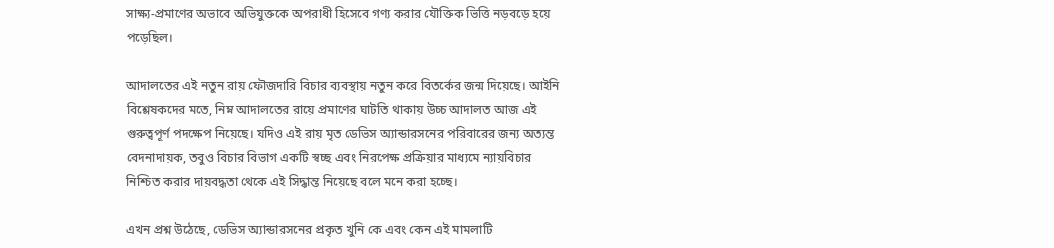সাক্ষ্য-প্রমাণের অভাবে অভিযুক্তকে অপরাধী হিসেবে গণ্য করার যৌক্তিক ভিত্তি নড়বড়ে হয়ে পড়েছিল।

আদালতের এই নতুন রায় ফৌজদারি বিচার ব্যবস্থায় নতুন করে বিতর্কের জন্ম দিয়েছে। আইনি বিশ্লেষকদের মতে, নিম্ন আদালতের রায়ে প্রমাণের ঘাটতি থাকায় উচ্চ আদালত আজ এই গুরুত্বপূর্ণ পদক্ষেপ নিয়েছে। যদিও এই রায় মৃত ডেভিস অ্যান্ডারসনের পরিবারের জন্য অত্যন্ত বেদনাদায়ক, তবুও বিচার বিভাগ একটি স্বচ্ছ এবং নিরপেক্ষ প্রক্রিয়ার মাধ্যমে ন্যায়বিচার নিশ্চিত করার দায়বদ্ধতা থেকে এই সিদ্ধান্ত নিয়েছে বলে মনে করা হচ্ছে।

এখন প্রশ্ন উঠেছে, ডেভিস অ্যান্ডারসনের প্রকৃত খুনি কে এবং কেন এই মামলাটি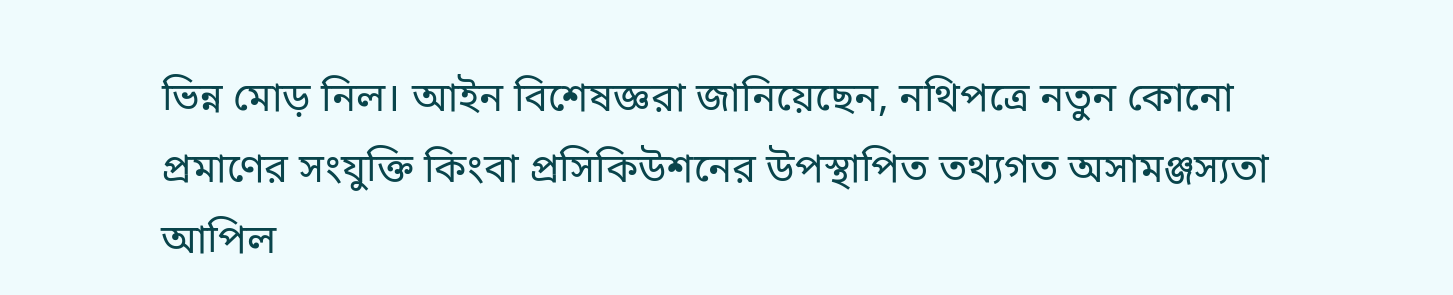ভিন্ন মোড় নিল। আইন বিশেষজ্ঞরা জানিয়েছেন, নথিপত্রে নতুন কোনো প্রমাণের সংযুক্তি কিংবা প্রসিকিউশনের উপস্থাপিত তথ্যগত অসামঞ্জস্যতা আপিল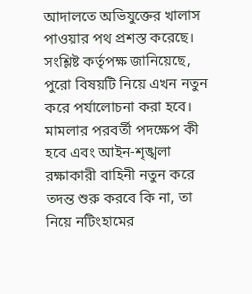আদালতে অভিযুক্তের খালাস পাওয়ার পথ প্রশস্ত করেছে। সংশ্লিষ্ট কর্তৃপক্ষ জানিয়েছে, পুরো বিষয়টি নিয়ে এখন নতুন করে পর্যালোচনা করা হবে। মামলার পরবর্তী পদক্ষেপ কী হবে এবং আইন-শৃঙ্খলা রক্ষাকারী বাহিনী নতুন করে তদন্ত শুরু করবে কি না, তা নিয়ে নটিংহামের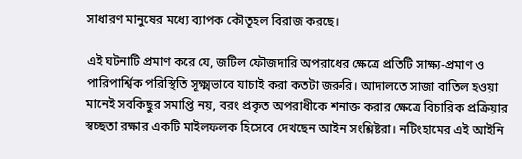সাধারণ মানুষের মধ্যে ব্যাপক কৌতূহল বিরাজ করছে।

এই ঘটনাটি প্রমাণ করে যে, জটিল ফৌজদারি অপরাধের ক্ষেত্রে প্রতিটি সাক্ষ্য-প্রমাণ ও পারিপার্শ্বিক পরিস্থিতি সূক্ষ্মভাবে যাচাই করা কতটা জরুরি। আদালতে সাজা বাতিল হওয়া মানেই সবকিছুর সমাপ্তি নয়, বরং প্রকৃত অপরাধীকে শনাক্ত করার ক্ষেত্রে বিচারিক প্রক্রিয়ার স্বচ্ছতা রক্ষার একটি মাইলফলক হিসেবে দেখছেন আইন সংশ্লিষ্টরা। নটিংহামের এই আইনি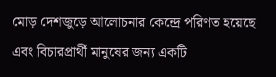মোড় দেশজুড়ে আলোচনার কেন্দ্রে পরিণত হয়েছে এবং বিচারপ্রার্থী মানুষের জন্য একটি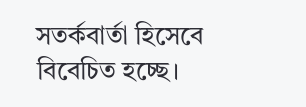সতর্কবার্তা হিসেবে বিবেচিত হচ্ছে।